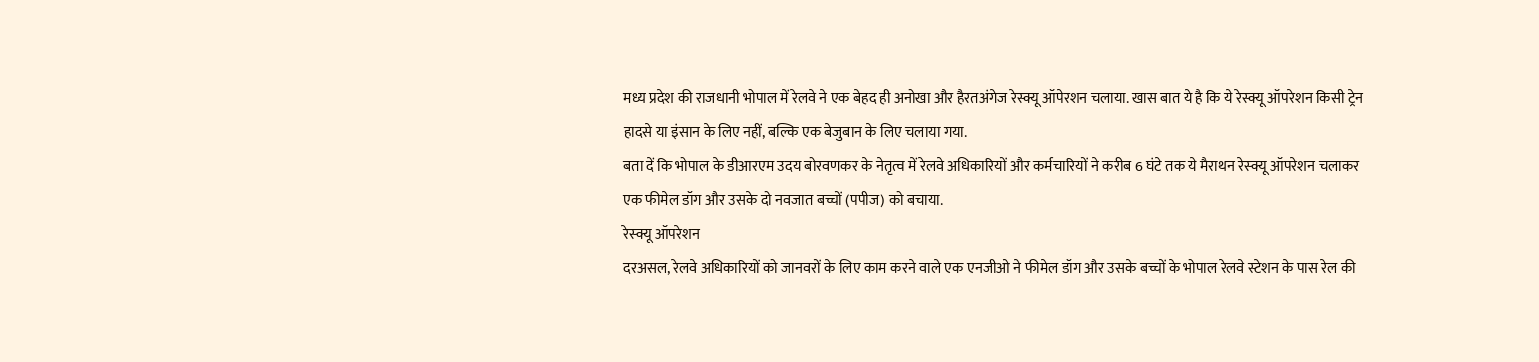मध्य प्रदेश की राजधानी भोपाल में रेलवे ने एक बेहद ही अनोखा और हैरतअंगेज रेस्क्यू ऑपेरशन चलाया. खास बात ये है कि ये रेस्क्यू ऑपरेशन किसी ट्रेन हादसे या इंसान के लिए नहीं, बल्कि एक बेजुबान के लिए चलाया गया.
बता दें कि भोपाल के डीआरएम उदय बोरवणकर के नेतृत्व में रेलवे अधिकारियों और कर्मचारियों ने करीब 6 घंटे तक ये मैराथन रेस्क्यू ऑपरेशन चलाकर एक फीमेल डॉग और उसके दो नवजात बच्चों (पपीज) को बचाया.
रेस्क्यू ऑपरेशन
दरअसल, रेलवे अधिकारियों को जानवरों के लिए काम करने वाले एक एनजीओ ने फीमेल डॉग और उसके बच्चों के भोपाल रेलवे स्टेशन के पास रेल की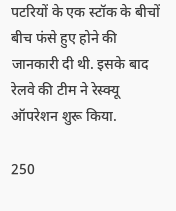पटरियों के एक स्टॉक के बीचों बीच फंसे हुए होने की जानकारी दी थी. इसके बाद रेलवे की टीम ने रेस्क्यू ऑपरेशन शुरू किया.

250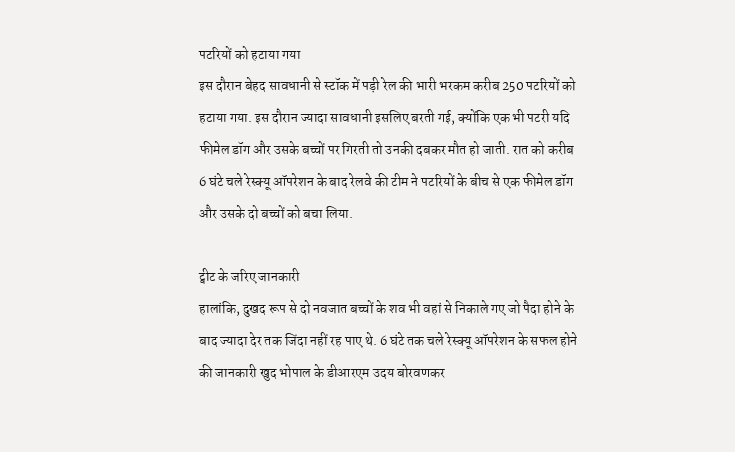पटरियों को हटाया गया
इस दौरान बेहद सावधानी से स्टॉक में पड़ी रेल की भारी भरकम करीब 250 पटरियों को हटाया गया. इस दौरान ज्यादा सावधानी इसलिए बरती गई, क्योंकि एक भी पटरी यदि फीमेल डॉग और उसके बच्चों पर गिरती तो उनकी दबकर मौत हो जाती. रात को करीब 6 घंटे चले रेस्क्यू ऑपरेशन के बाद रेलवे की टीम ने पटरियों के बीच से एक फीमेल डॉग और उसके दो बच्चों को बचा लिया.

ट्वीट के जरिए जानकारी
हालांकि, दुखद रूप से दो नवजात बच्चों के शव भी वहां से निकाले गए जो पैदा होने के बाद ज्यादा देर तक जिंदा नहीं रह पाए थे. 6 घंटे तक चले रेस्क्यू ऑपरेशन के सफल होने की जानकारी खुद भोपाल के डीआरएम उदय बोरवणकर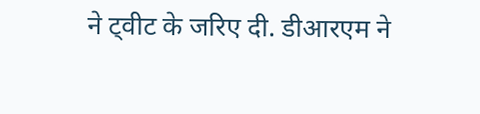ने ट्वीट के जरिए दी. डीआरएम ने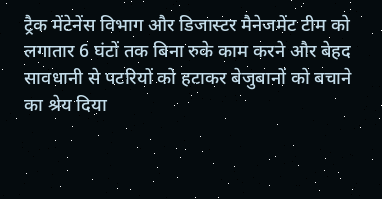ट्रैक मेंटेनेंस विभाग और डिजास्टर मैनेजमेंट टीम को लगातार 6 घंटों तक बिना रुके काम करने और बेहद सावधानी से पटरियों को हटाकर बेजुबानों को बचाने का श्रेय दिया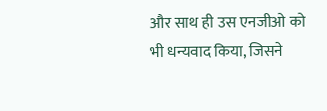और साथ ही उस एनजीओ को भी धन्यवाद किया, जिसने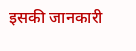इसकी जानकारी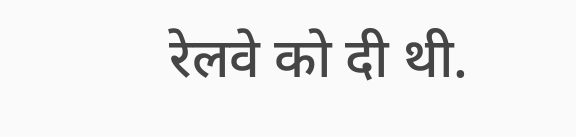रेलवे को दी थी.